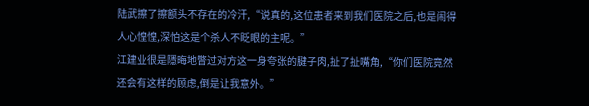陆武擦了擦额头不存在的冷汗,“说真的,这位患者来到我们医院之后,也是闹得人心惶惶,深怕这是个杀人不眨眼的主呢。”
江建业很是隱晦地瞥过对方这一身夸张的腱子肉,扯了扯嘴角,“你们医院竟然还会有这样的顾虑,倒是让我意外。”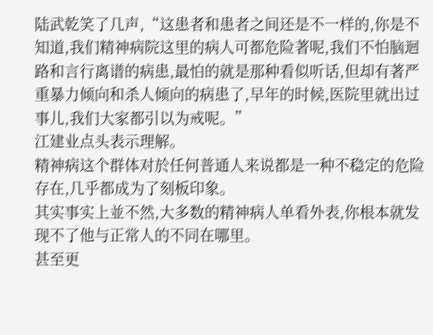陆武乾笑了几声,“这患者和患者之间还是不一样的,你是不知道,我们精神病院这里的病人可都危险著呢,我们不怕脑迴路和言行离谱的病患,最怕的就是那种看似听话,但却有著严重暴力倾向和杀人倾向的病患了,早年的时候,医院里就出过事儿,我们大家都引以为戒呢。”
江建业点头表示理解。
精神病这个群体对於任何普通人来说都是一种不稳定的危险存在,几乎都成为了刻板印象。
其实事实上並不然,大多数的精神病人单看外表,你根本就发现不了他与正常人的不同在哪里。
甚至更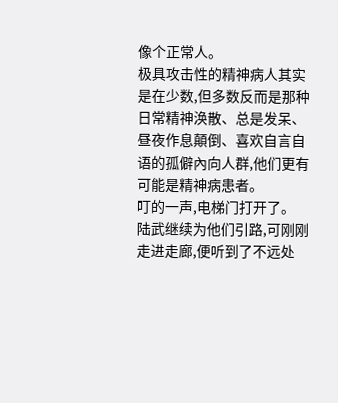像个正常人。
极具攻击性的精神病人其实是在少数,但多数反而是那种日常精神涣散、总是发呆、昼夜作息顛倒、喜欢自言自语的孤僻內向人群,他们更有可能是精神病患者。
叮的一声,电梯门打开了。
陆武继续为他们引路,可刚刚走进走廊,便听到了不远处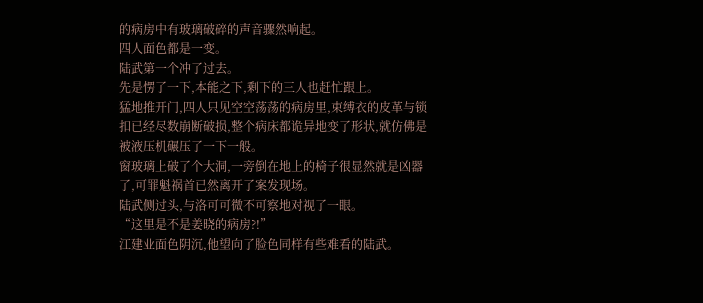的病房中有玻璃破碎的声音骤然响起。
四人面色都是一变。
陆武第一个冲了过去。
先是愣了一下,本能之下,剩下的三人也赶忙跟上。
猛地推开门,四人只见空空荡荡的病房里,束缚衣的皮革与锁扣已经尽数崩断破损,整个病床都诡异地变了形状,就仿佛是被液压机碾压了一下一般。
窗玻璃上破了个大洞,一旁倒在地上的椅子很显然就是凶器了,可罪魁祸首已然离开了案发现场。
陆武侧过头,与洛可可微不可察地对视了一眼。
“这里是不是姜晓的病房?!”
江建业面色阴沉,他望向了脸色同样有些难看的陆武。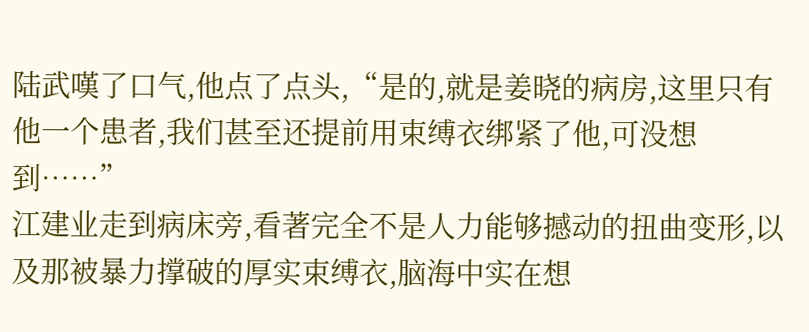陆武嘆了口气,他点了点头,“是的,就是姜晓的病房,这里只有他一个患者,我们甚至还提前用束缚衣绑紧了他,可没想到……”
江建业走到病床旁,看著完全不是人力能够撼动的扭曲变形,以及那被暴力撑破的厚实束缚衣,脑海中实在想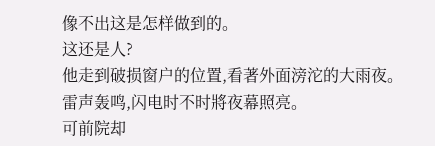像不出这是怎样做到的。
这还是人?
他走到破损窗户的位置,看著外面滂沱的大雨夜。
雷声轰鸣,闪电时不时將夜幕照亮。
可前院却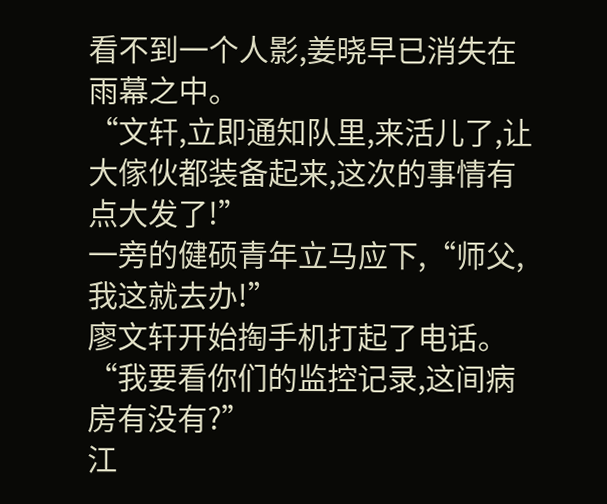看不到一个人影,姜晓早已消失在雨幕之中。
“文轩,立即通知队里,来活儿了,让大傢伙都装备起来,这次的事情有点大发了!”
一旁的健硕青年立马应下,“师父,我这就去办!”
廖文轩开始掏手机打起了电话。
“我要看你们的监控记录,这间病房有没有?”
江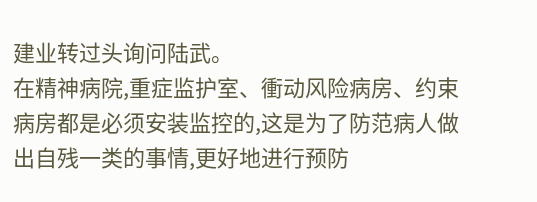建业转过头询问陆武。
在精神病院,重症监护室、衝动风险病房、约束病房都是必须安装监控的,这是为了防范病人做出自残一类的事情,更好地进行预防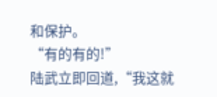和保护。
“有的有的!”
陆武立即回道,“我这就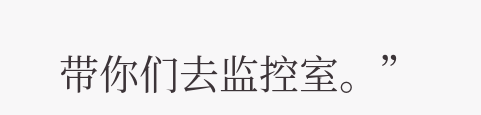带你们去监控室。”